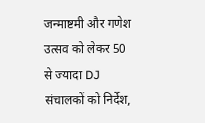जन्माष्टमी और गणेश उत्सव को लेकर 50 से ज्यादा DJ संचालकों को निर्देश,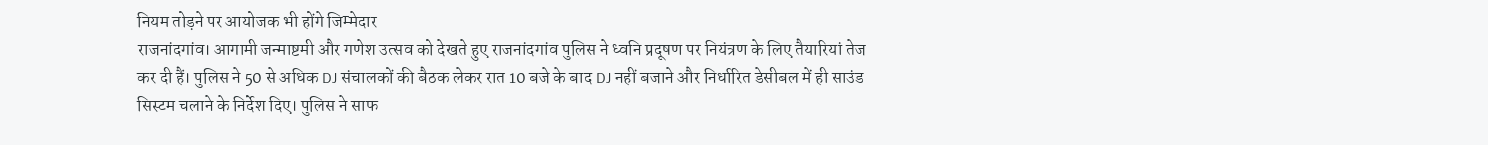नियम तोड़ने पर आयोजक भी होंगे जिम्मेदार
राजनांदगांव। आगामी जन्माष्टमी और गणेश उत्सव को देखते हुए राजनांदगांव पुलिस ने ध्वनि प्रदूषण पर नियंत्रण के लिए तैयारियां तेज कर दी हैं। पुलिस ने 50 से अधिक DJ संचालकों की बैठक लेकर रात 10 बजे के बाद DJ नहीं बजाने और निर्धारित डेसीबल में ही साउंड सिस्टम चलाने के निर्देश दिए। पुलिस ने साफ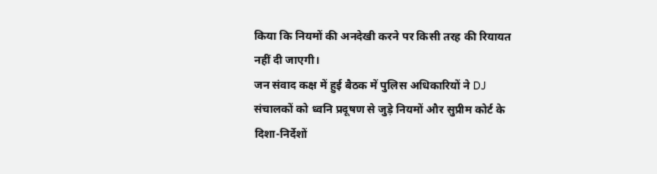किया कि नियमों की अनदेखी करने पर किसी तरह की रियायत नहीं दी जाएगी।
जन संवाद कक्ष में हुई बैठक में पुलिस अधिकारियों ने DJ संचालकों को ध्वनि प्रदूषण से जुड़े नियमों और सुप्रीम कोर्ट के दिशा-निर्देशों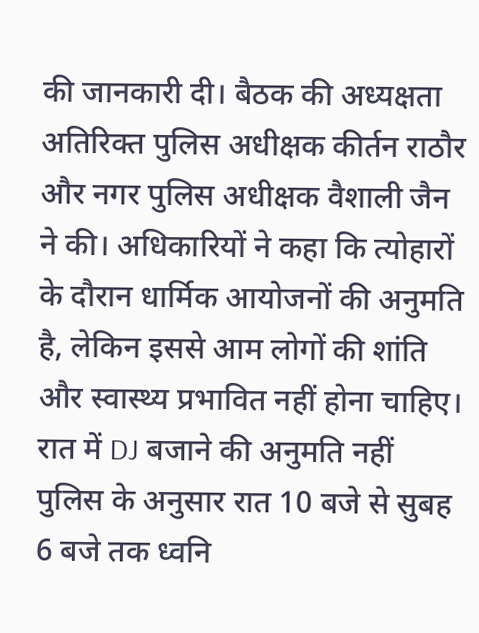की जानकारी दी। बैठक की अध्यक्षता अतिरिक्त पुलिस अधीक्षक कीर्तन राठौर और नगर पुलिस अधीक्षक वैशाली जैन ने की। अधिकारियों ने कहा कि त्योहारों के दौरान धार्मिक आयोजनों की अनुमति है, लेकिन इससे आम लोगों की शांति और स्वास्थ्य प्रभावित नहीं होना चाहिए।
रात में DJ बजाने की अनुमति नहीं
पुलिस के अनुसार रात 10 बजे से सुबह 6 बजे तक ध्वनि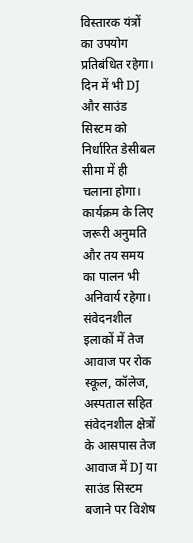विस्तारक यंत्रों का उपयोग प्रतिबंधित रहेगा। दिन में भी DJ और साउंड सिस्टम को निर्धारित डेसीबल सीमा में ही चलाना होगा। कार्यक्रम के लिए जरूरी अनुमति और तय समय का पालन भी अनिवार्य रहेगा।
संवेदनशील इलाकों में तेज आवाज पर रोक
स्कूल, कॉलेज, अस्पताल सहित संवेदनशील क्षेत्रों के आसपास तेज आवाज में DJ या साउंड सिस्टम बजाने पर विशेष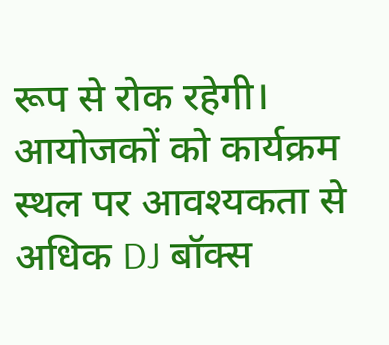रूप से रोक रहेगी। आयोजकों को कार्यक्रम स्थल पर आवश्यकता से अधिक DJ बॉक्स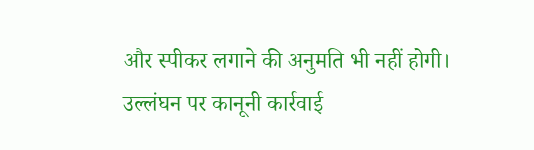और स्पीकर लगाने की अनुमति भी नहीं होगी।
उल्लंघन पर कानूनी कार्रवाई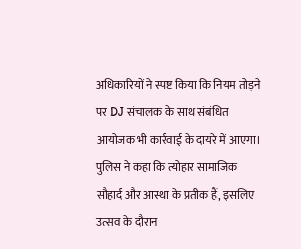अधिकारियों ने स्पष्ट किया कि नियम तोड़ने पर DJ संचालक के साथ संबंधित आयोजक भी कार्रवाई के दायरे में आएगा। पुलिस ने कहा कि त्योहार सामाजिक सौहार्द और आस्था के प्रतीक हैं, इसलिए उत्सव के दौरान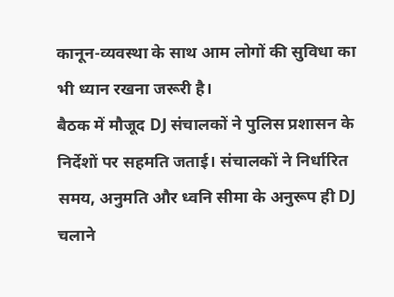कानून-व्यवस्था के साथ आम लोगों की सुविधा का भी ध्यान रखना जरूरी है।
बैठक में मौजूद DJ संचालकों ने पुलिस प्रशासन के निर्देशों पर सहमति जताई। संचालकों ने निर्धारित समय, अनुमति और ध्वनि सीमा के अनुरूप ही DJ चलाने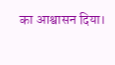का आश्वासन दिया।